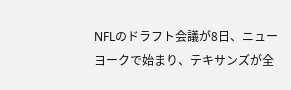NFLのドラフト会議が8日、ニューヨークで始まり、テキサンズが全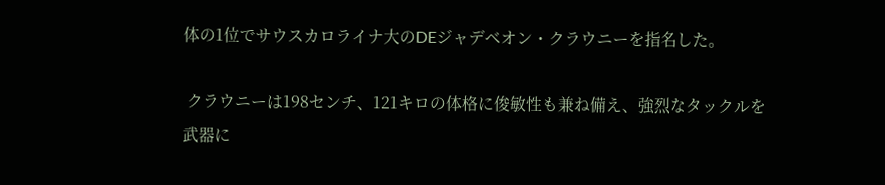体の1位でサウスカロライナ大のDEジャデベオン・クラウニーを指名した。

 クラウニーは198センチ、121キロの体格に俊敏性も兼ね備え、強烈なタックルを武器に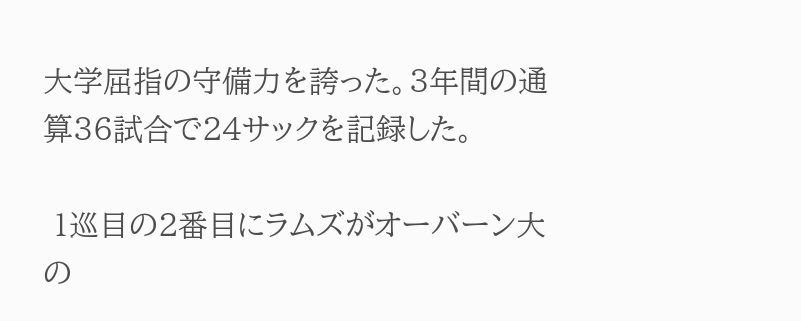大学屈指の守備力を誇った。3年間の通算36試合で24サックを記録した。

 1巡目の2番目にラムズがオーバーン大の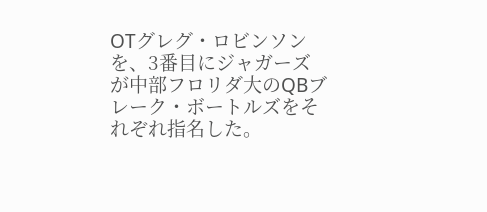OTグレグ・ロビンソンを、3番目にジャガーズが中部フロリダ大のQBブレーク・ボートルズをそれぞれ指名した。